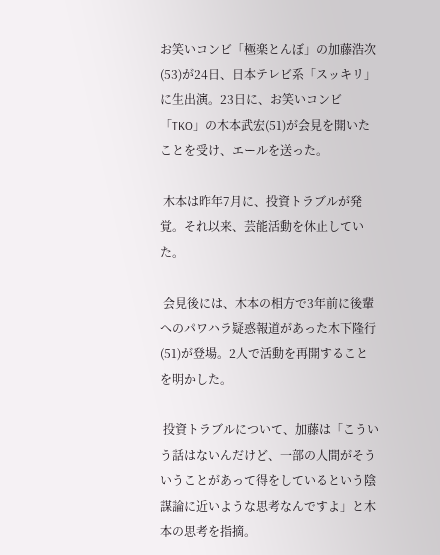お笑いコンビ「極楽とんぼ」の加藤浩次(53)が24日、日本テレビ系「スッキリ」に生出演。23日に、お笑いコンビ「TKO」の木本武宏(51)が会見を開いたことを受け、エールを送った。

 木本は昨年7月に、投資トラブルが発覚。それ以来、芸能活動を休止していた。

 会見後には、木本の相方で3年前に後輩へのパワハラ疑惑報道があった木下隆行(51)が登場。2人で活動を再開することを明かした。

 投資トラブルについて、加藤は「こういう話はないんだけど、一部の人間がそういうことがあって得をしているという陰謀論に近いような思考なんですよ」と木本の思考を指摘。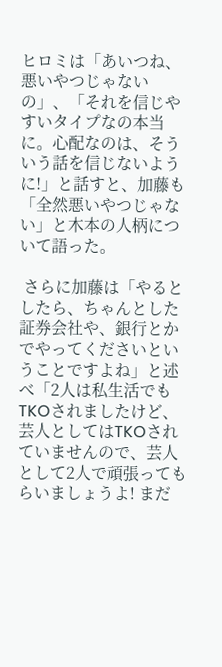ヒロミは「あいつね、悪いやつじゃないの」、「それを信じやすいタイプなの本当に。心配なのは、そういう話を信じないように!」と話すと、加藤も「全然悪いやつじゃない」と木本の人柄について語った。

 さらに加藤は「やるとしたら、ちゃんとした証券会社や、銀行とかでやってくださいということですよね」と述べ「2人は私生活でもTKOされましたけど、芸人としてはTKOされていませんので、芸人として2人で頑張ってもらいましょうよ! まだ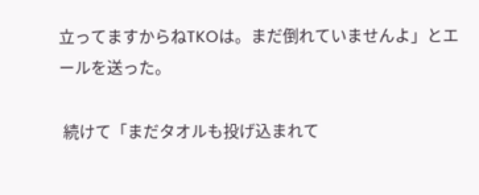立ってますからねTKOは。まだ倒れていませんよ」とエールを送った。

 続けて「まだタオルも投げ込まれて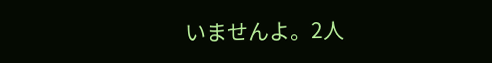いませんよ。2人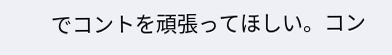でコントを頑張ってほしい。コン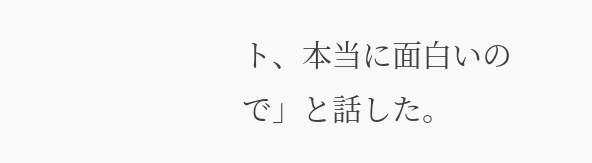ト、本当に面白いので」と話した。